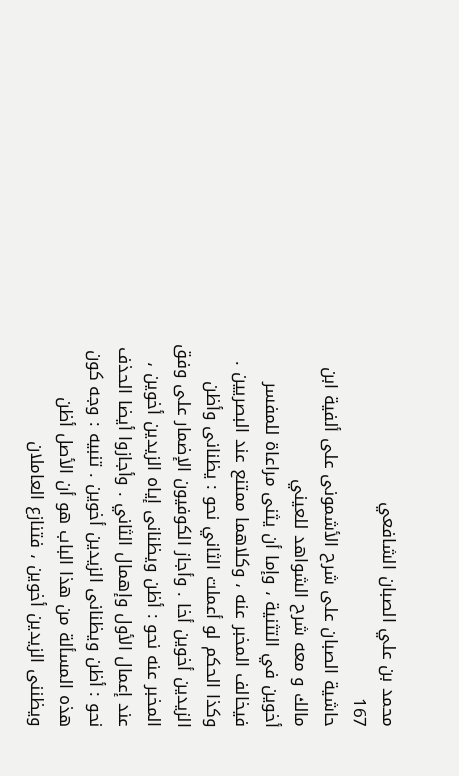محمد بن علي الصبان الشافعي
167
حاشية الصبان على شرح الأشمونى على ألفية ابن مالك و معه شرح الشواهد للعيني
أخوين في التثنية ، وإما أن يثنى مراعاة للمفسر فيخالف المخبر عنه ، وكلاهما ممتنع عند البصريين . وكذا الحكم لو أعملت الثاني نحو : يظنانى وأظن الزيدين أخوين أخا . وأجاز الكوفيون الإضمار على وفق المخبر عنه نحو : أظن ويظنانى إياه الزيدين أخوين ، عند إعمال الأول وإهمال الثاني . وأجازوا أيضا الحذف نحو : أظن ويظنانى الزيدين أخوين . تنبيه : وجه كون هذه المسألة من هذا الباب هو أن الأصل أظن ويظننى الزيدين أخوين ، فتنازع العاملان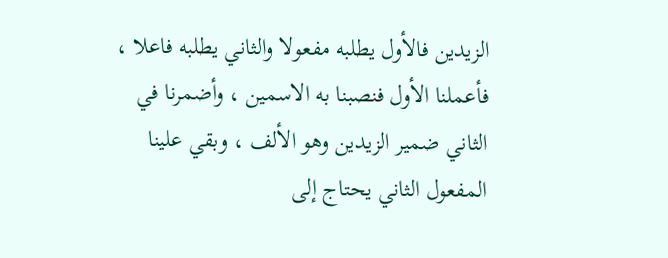الزيدين فالأول يطلبه مفعولا والثاني يطلبه فاعلا ، فأعملنا الأول فنصبنا به الاسمين ، وأضمرنا في الثاني ضمير الزيدين وهو الألف ، وبقي علينا المفعول الثاني يحتاج إلى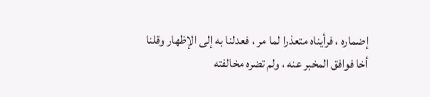إضماره ، فرأيناه متعذرا لما مر ، فعدلنا به إلى الإظهار وقلنا أخا فوافق المخبر عنه ، ولم تضره مخالفته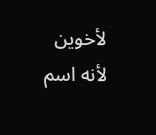لأخوين لأنه اسم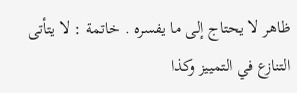ظاهر لا يحتاج إلى ما يفسره . خاتمة : لا يتأتى التنازع في التمييز وكذا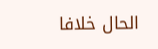الحال خلافا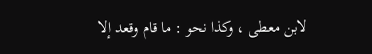لابن معطى ، وكذا نحو : ما قام وقعد إلا